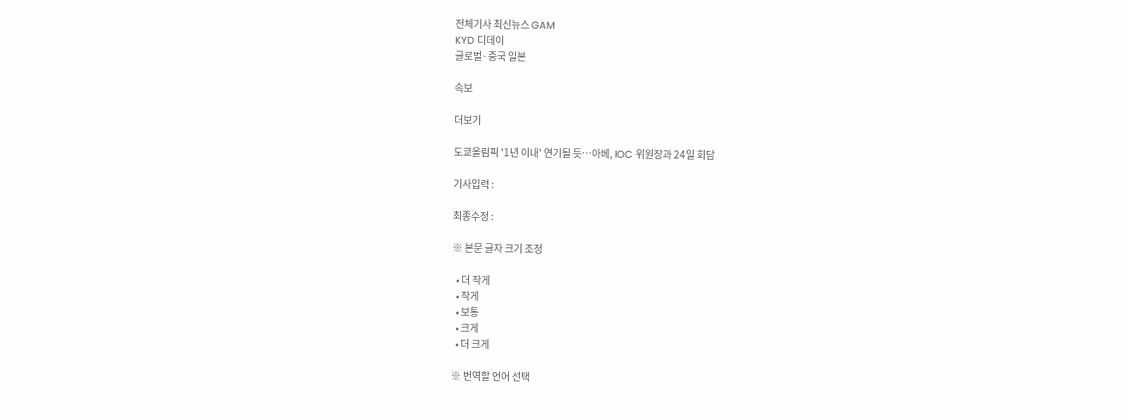전체기사 최신뉴스 GAM
KYD 디데이
글로벌·중국 일본

속보

더보기

도쿄올림픽 '1년 이내' 연기될 듯…아베, IOC 위원장과 24일 회담

기사입력 :

최종수정 :

※ 본문 글자 크기 조정

  • 더 작게
  • 작게
  • 보통
  • 크게
  • 더 크게

※ 번역할 언어 선택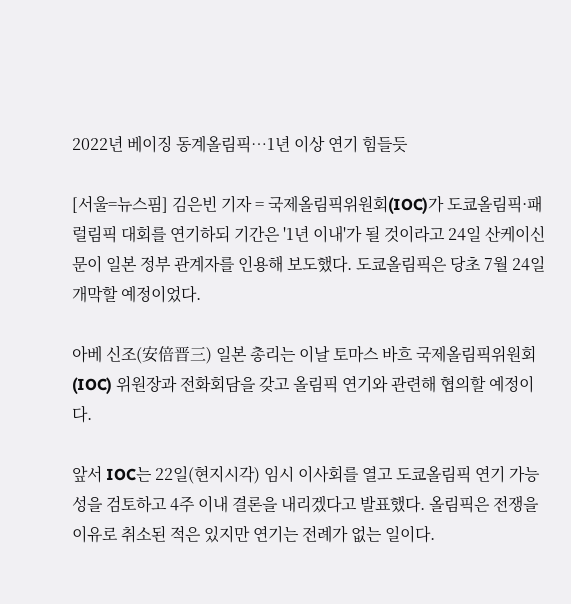2022년 베이징 동계올림픽…1년 이상 연기 힘들듯

[서울=뉴스핌] 김은빈 기자 = 국제올림픽위원회(IOC)가 도쿄올림픽·패럴림픽 대회를 연기하되 기간은 '1년 이내'가 될 것이라고 24일 산케이신문이 일본 정부 관계자를 인용해 보도했다. 도쿄올림픽은 당초 7월 24일 개막할 예정이었다.

아베 신조(安倍晋三) 일본 총리는 이날 토마스 바흐 국제올림픽위원회(IOC) 위원장과 전화회담을 갖고 올림픽 연기와 관련해 협의할 예정이다.

앞서 IOC는 22일(현지시각) 임시 이사회를 열고 도쿄올림픽 연기 가능성을 검토하고 4주 이내 결론을 내리겠다고 발표했다. 올림픽은 전쟁을 이유로 취소된 적은 있지만 연기는 전례가 없는 일이다.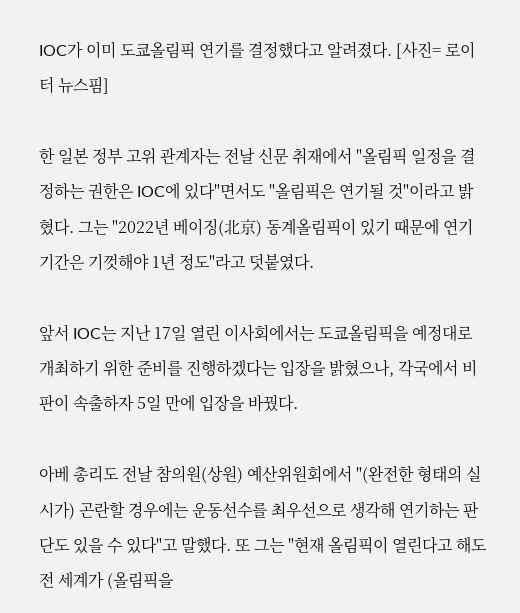IOC가 이미 도쿄올림픽 연기를 결정했다고 알려졌다. [사진= 로이터 뉴스핌]

한 일본 정부 고위 관계자는 전날 신문 취재에서 "올림픽 일정을 결정하는 권한은 IOC에 있다"면서도 "올림픽은 연기될 것"이라고 밝혔다. 그는 "2022년 베이징(北京) 동계올림픽이 있기 때문에 연기 기간은 기껏해야 1년 정도"라고 덧붙였다.

앞서 IOC는 지난 17일 열린 이사회에서는 도쿄올림픽을 예정대로 개최하기 위한 준비를 진행하겠다는 입장을 밝혔으나, 각국에서 비판이 속출하자 5일 만에 입장을 바꿨다.

아베 총리도 전날 참의원(상원) 예산위원회에서 "(완전한 형태의 실시가) 곤란할 경우에는 운동선수를 최우선으로 생각해 연기하는 판단도 있을 수 있다"고 말했다. 또 그는 "현재 올림픽이 열린다고 해도 전 세계가 (올림픽을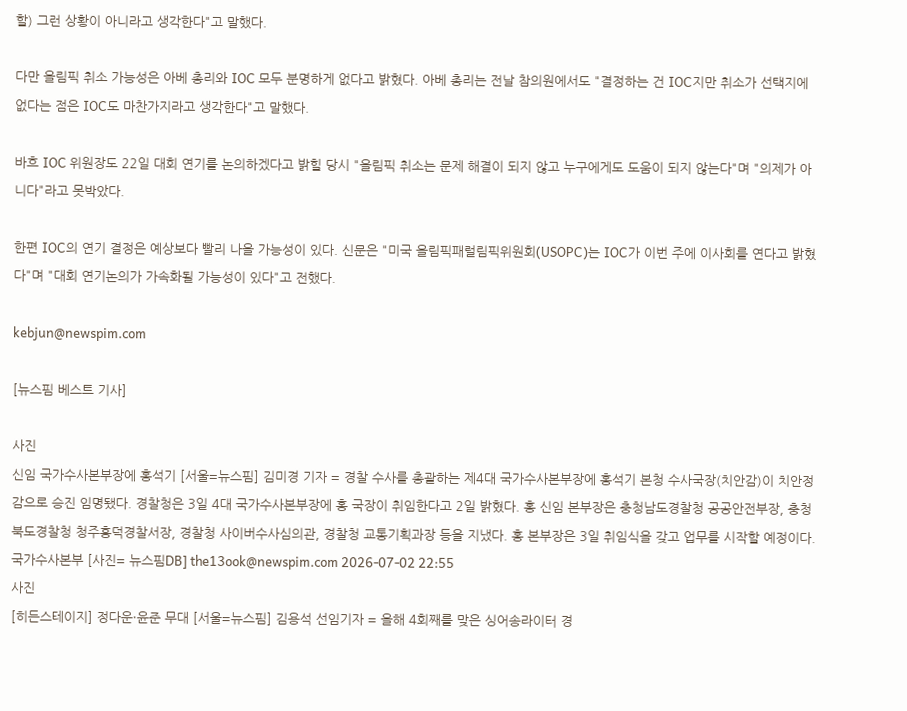할) 그런 상황이 아니라고 생각한다"고 말했다.

다만 올림픽 취소 가능성은 아베 총리와 IOC 모두 분명하게 없다고 밝혔다. 아베 총리는 전날 참의원에서도 "결정하는 건 IOC지만 취소가 선택지에 없다는 점은 IOC도 마찬가지라고 생각한다"고 말했다.

바흐 IOC 위원장도 22일 대회 연기를 논의하겠다고 밝힐 당시 "올림픽 취소는 문제 해결이 되지 않고 누구에게도 도움이 되지 않는다"며 "의제가 아니다"라고 못박았다.

한편 IOC의 연기 결정은 예상보다 빨리 나올 가능성이 있다. 신문은 "미국 올림픽패럴림픽위원회(USOPC)는 IOC가 이번 주에 이사회를 연다고 밝혔다"며 "대회 연기논의가 가속화될 가능성이 있다"고 전했다.

kebjun@newspim.com

[뉴스핌 베스트 기사]

사진
신임 국가수사본부장에 홍석기 [서울=뉴스핌] 김미경 기자 = 경찰 수사를 총괄하는 제4대 국가수사본부장에 홍석기 본청 수사국장(치안감)이 치안정감으로 승진 임명됐다. 경찰청은 3일 4대 국가수사본부장에 홍 국장이 취임한다고 2일 밝혔다. 홍 신임 본부장은 충청남도경찰청 공공안전부장, 충청북도경찰청 청주흥덕경찰서장, 경찰청 사이버수사심의관, 경찰청 교통기획과장 등을 지냈다. 홍 본부장은 3일 취임식을 갖고 업무를 시작할 예정이다. 국가수사본부 [사진= 뉴스핌DB] the13ook@newspim.com 2026-07-02 22:55
사진
[히든스테이지] 정다운·윤준 무대 [서울=뉴스핌] 김용석 선임기자 = 올해 4회째를 맞은 싱어송라이터 경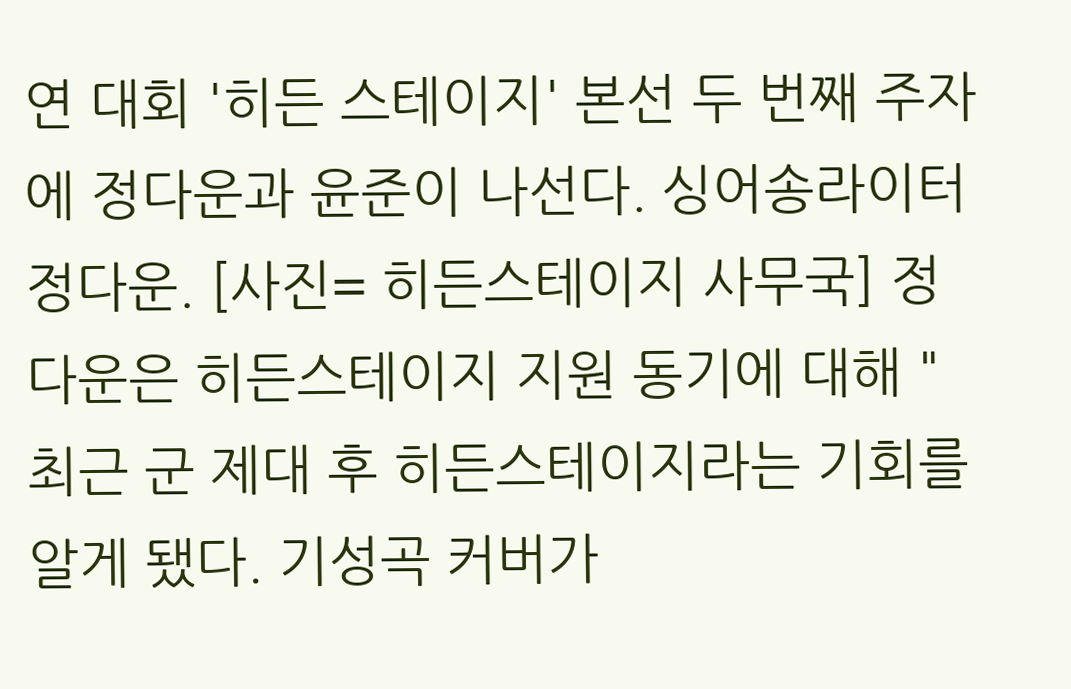연 대회 '히든 스테이지' 본선 두 번째 주자에 정다운과 윤준이 나선다. 싱어송라이터 정다운. [사진= 히든스테이지 사무국] 정다운은 히든스테이지 지원 동기에 대해 "최근 군 제대 후 히든스테이지라는 기회를 알게 됐다. 기성곡 커버가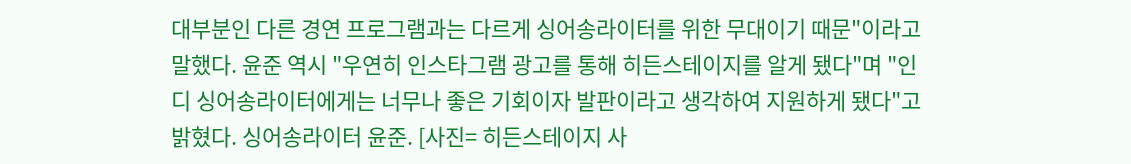대부분인 다른 경연 프로그램과는 다르게 싱어송라이터를 위한 무대이기 때문"이라고 말했다. 윤준 역시 "우연히 인스타그램 광고를 통해 히든스테이지를 알게 됐다"며 "인디 싱어송라이터에게는 너무나 좋은 기회이자 발판이라고 생각하여 지원하게 됐다"고 밝혔다. 싱어송라이터 윤준. [사진= 히든스테이지 사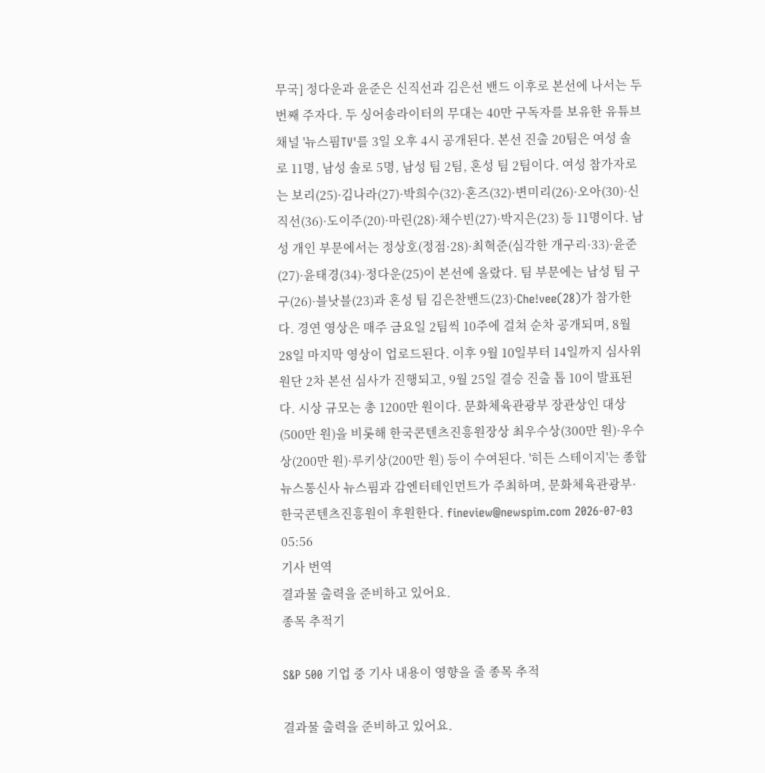무국] 정다운과 윤준은 신직선과 김은선 밴드 이후로 본선에 나서는 두번째 주자다. 두 싱어송라이터의 무대는 40만 구독자를 보유한 유튜브 채널 '뉴스핌TV'를 3일 오후 4시 공개된다. 본선 진출 20팀은 여성 솔로 11명, 남성 솔로 5명, 남성 팀 2팀, 혼성 팀 2팀이다. 여성 참가자로는 보리(25)·김나라(27)·박희수(32)·혼즈(32)·변미리(26)·오아(30)·신직선(36)·도이주(20)·마린(28)·채수빈(27)·박지은(23) 등 11명이다. 남성 개인 부문에서는 정상호(정점·28)·최혁준(심각한 개구리·33)·윤준(27)·윤태경(34)·정다운(25)이 본선에 올랐다. 팀 부문에는 남성 팀 구구(26)·블낫블(23)과 혼성 팀 김은찬밴드(23)·Che!vee(28)가 참가한다. 경연 영상은 매주 금요일 2팀씩 10주에 걸쳐 순차 공개되며, 8월 28일 마지막 영상이 업로드된다. 이후 9월 10일부터 14일까지 심사위원단 2차 본선 심사가 진행되고, 9월 25일 결승 진출 톱 10이 발표된다. 시상 규모는 총 1200만 원이다. 문화체육관광부 장관상인 대상(500만 원)을 비롯해 한국콘텐츠진흥원장상 최우수상(300만 원)·우수상(200만 원)·루키상(200만 원) 등이 수여된다. '히든 스테이지'는 종합뉴스통신사 뉴스핌과 감엔터테인먼트가 주최하며, 문화체육관광부·한국콘텐츠진흥원이 후원한다. fineview@newspim.com 2026-07-03 05:56
기사 번역
결과물 출력을 준비하고 있어요.
종목 추적기

S&P 500 기업 중 기사 내용이 영향을 줄 종목 추적

결과물 출력을 준비하고 있어요.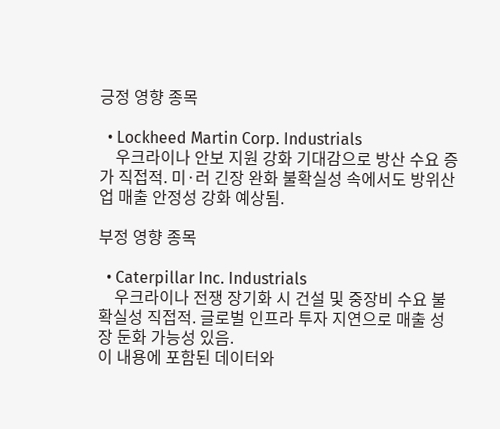긍정 영향 종목

  • Lockheed Martin Corp. Industrials
    우크라이나 안보 지원 강화 기대감으로 방산 수요 증가 직접적. 미·러 긴장 완화 불확실성 속에서도 방위산업 매출 안정성 강화 예상됨.

부정 영향 종목

  • Caterpillar Inc. Industrials
    우크라이나 전쟁 장기화 시 건설 및 중장비 수요 불확실성 직접적. 글로벌 인프라 투자 지연으로 매출 성장 둔화 가능성 있음.
이 내용에 포함된 데이터와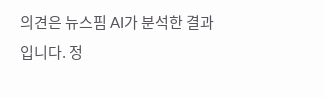의견은 뉴스핌 AI가 분석한 결과입니다. 정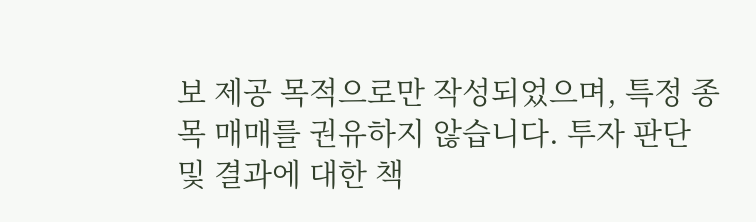보 제공 목적으로만 작성되었으며, 특정 종목 매매를 권유하지 않습니다. 투자 판단 및 결과에 대한 책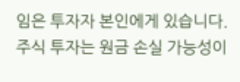임은 투자자 본인에게 있습니다. 주식 투자는 원금 손실 가능성이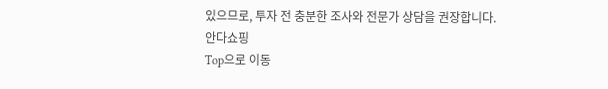있으므로, 투자 전 충분한 조사와 전문가 상담을 권장합니다.
안다쇼핑
Top으로 이동